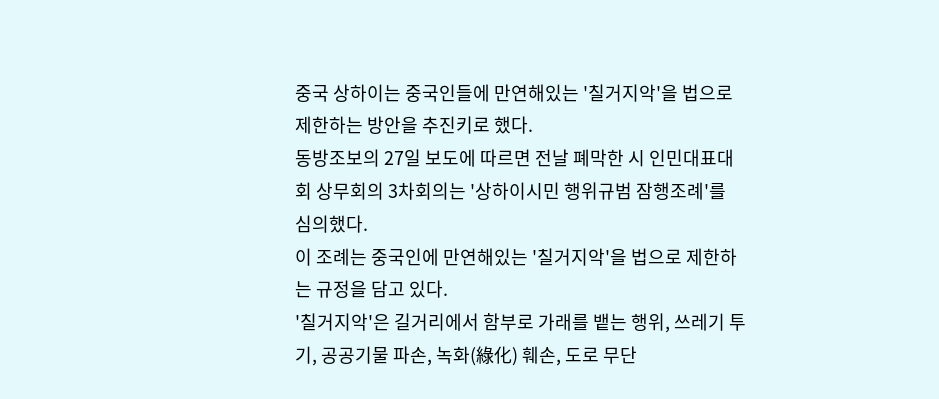중국 상하이는 중국인들에 만연해있는 '칠거지악'을 법으로 제한하는 방안을 추진키로 했다.
동방조보의 27일 보도에 따르면 전날 폐막한 시 인민대표대회 상무회의 3차회의는 '상하이시민 행위규범 잠행조례'를 심의했다.
이 조례는 중국인에 만연해있는 '칠거지악'을 법으로 제한하는 규정을 담고 있다.
'칠거지악'은 길거리에서 함부로 가래를 뱉는 행위, 쓰레기 투기, 공공기물 파손, 녹화(綠化) 훼손, 도로 무단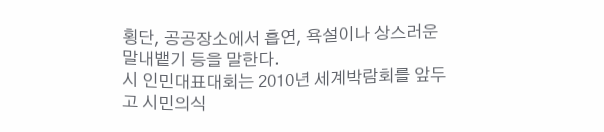횡단, 공공장소에서 흡연, 욕설이나 상스러운 말내뱉기 등을 말한다.
시 인민대표대회는 2010년 세계박람회를 앞두고 시민의식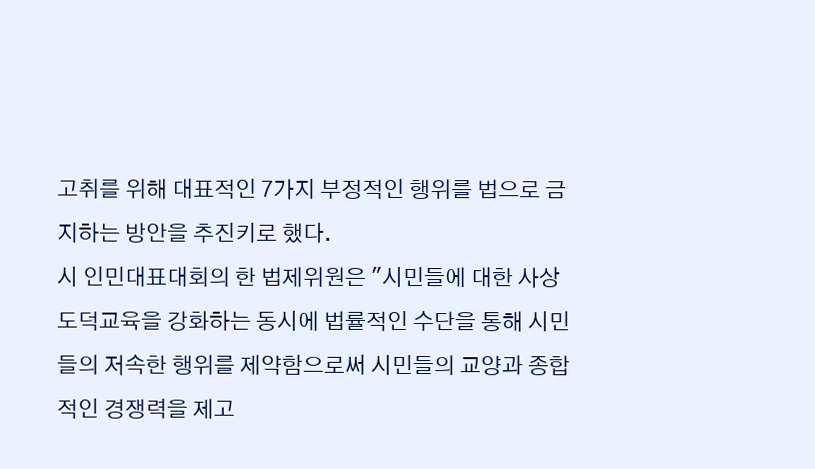고취를 위해 대표적인 7가지 부정적인 행위를 법으로 금지하는 방안을 추진키로 했다.
시 인민대표대회의 한 법제위원은 "시민들에 대한 사상도덕교육을 강화하는 동시에 법률적인 수단을 통해 시민들의 저속한 행위를 제약함으로써 시민들의 교양과 종합적인 경쟁력을 제고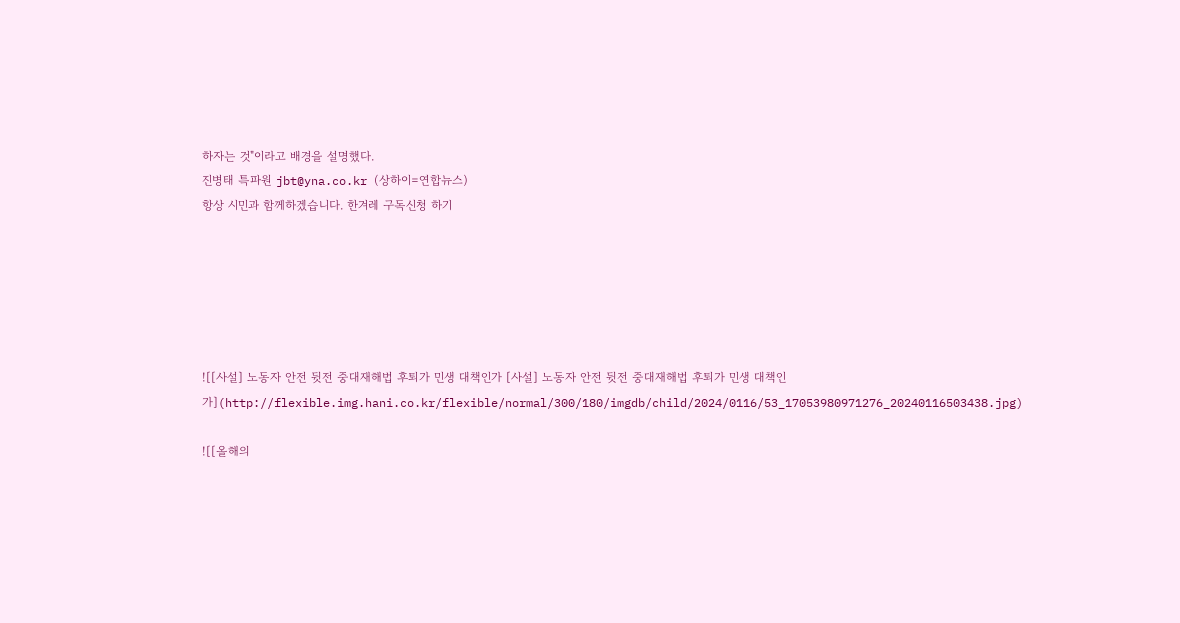하자는 것"이라고 배경을 설명했다.
진병태 특파원 jbt@yna.co.kr (상하이=연합뉴스)
항상 시민과 함께하겠습니다. 한겨레 구독신청 하기






![[사설] 노동자 안전 뒷전 중대재해법 후퇴가 민생 대책인가 [사설] 노동자 안전 뒷전 중대재해법 후퇴가 민생 대책인가](http://flexible.img.hani.co.kr/flexible/normal/300/180/imgdb/child/2024/0116/53_17053980971276_20240116503438.jpg)

![[올해의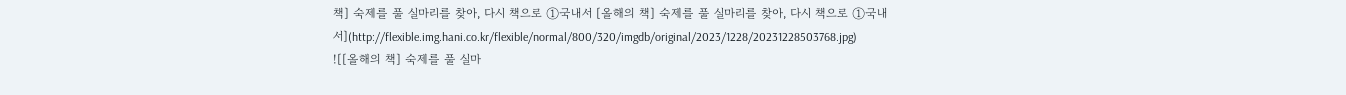책] 숙제를 풀 실마리를 찾아, 다시 책으로 ①국내서 [올해의 책] 숙제를 풀 실마리를 찾아, 다시 책으로 ①국내서](http://flexible.img.hani.co.kr/flexible/normal/800/320/imgdb/original/2023/1228/20231228503768.jpg)
![[올해의 책] 숙제를 풀 실마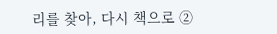리를 찾아, 다시 책으로 ②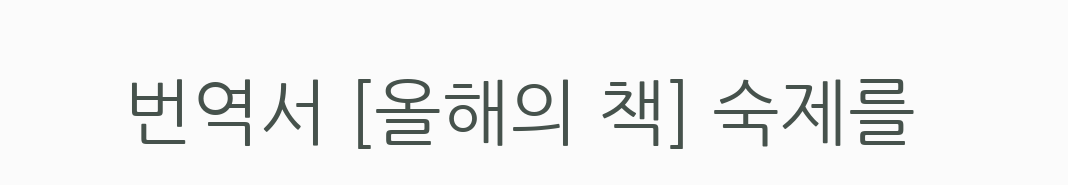번역서 [올해의 책] 숙제를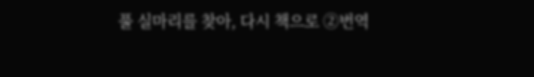풀 실마리를 찾아, 다시 책으로 ②번역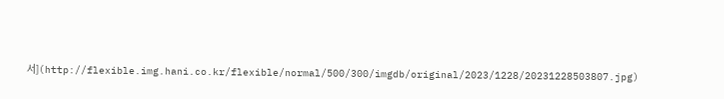서](http://flexible.img.hani.co.kr/flexible/normal/500/300/imgdb/original/2023/1228/20231228503807.jpg)